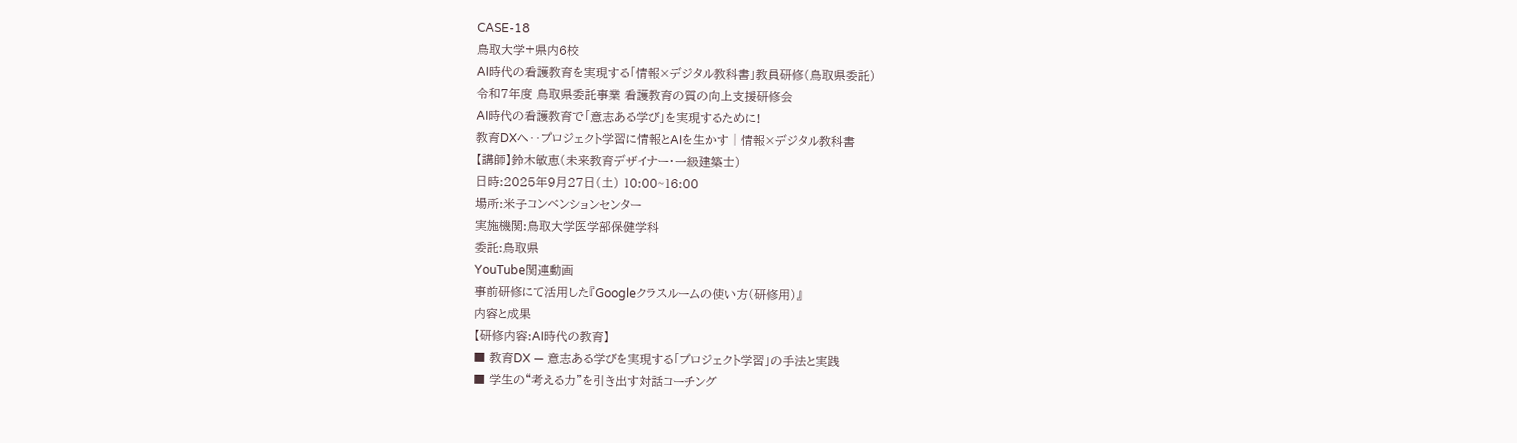CASE-18
鳥取大学+県内6校
AI時代の看護教育を実現する「情報×デジタル教科書」教員研修(鳥取県委託)
令和7年度 鳥取県委託事業 看護教育の質の向上支援研修会
AI時代の看護教育で「意志ある学び」を実現するために!
教育DXへ‥プロジェクト学習に情報とAIを生かす│情報×デジタル教科書
【講師】鈴木敏恵(未来教育デザイナー・一級建築士)
日時:2025年9月27日(土) 10:00~16:00
場所:米子コンベンションセンター
実施機関:鳥取大学医学部保健学科
委託:鳥取県
YouTube関連動画
事前研修にて活用した『Googleクラスルームの使い方(研修用)』
内容と成果
【研修内容:AI時代の教育】
■ 教育DX ― 意志ある学びを実現する「プロジェクト学習」の手法と実践
■ 学生の“考える力”を引き出す対話コーチング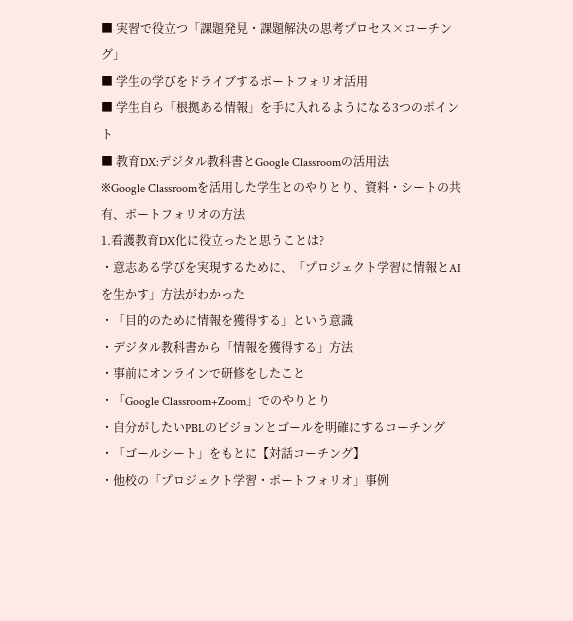■ 実習で役立つ「課題発見・課題解決の思考プロセス×コーチング」
■ 学生の学びをドライブするポートフォリオ活用
■ 学生自ら「根拠ある情報」を手に入れるようになる3つのポイント
■ 教育DX:デジタル教科書とGoogle Classroomの活用法
※Google Classroomを活用した学生とのやりとり、資料・シートの共有、ポートフォリオの方法
1.看護教育DX化に役立ったと思うことは?
・意志ある学びを実現するために、「プロジェクト学習に情報とAIを生かす」方法がわかった
・「目的のために情報を獲得する」という意識
・デジタル教科書から「情報を獲得する」方法
・事前にオンラインで研修をしたこと
・「Google Classroom+Zoom」でのやりとり
・自分がしたいPBLのビジョンとゴールを明確にするコーチング
・「ゴールシート」をもとに【対話コーチング】
・他校の「プロジェクト学習・ポートフォリオ」事例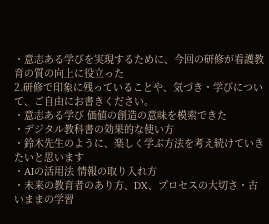・意志ある学びを実現するために、今回の研修が看護教育の質の向上に役立った
2.研修で印象に残っていることや、気づき・学びについて、ご自由にお書きください。
・意志ある学び 価値の創造の意味を模索できた
・デジタル教科書の効果的な使い方
・鈴木先生のように、楽しく学ぶ方法を考え続けていきたいと思います
・AIの活用法 情報の取り入れ方
・未来の教育者のあり方、DX、プロセスの大切さ・古いままの学習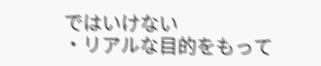ではいけない
・リアルな目的をもって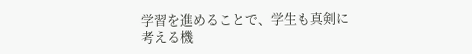学習を進めることで、学生も真剣に考える機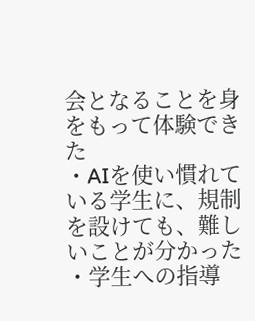会となることを身をもって体験できた
・AIを使い慣れている学生に、規制を設けても、難しいことが分かった
・学生への指導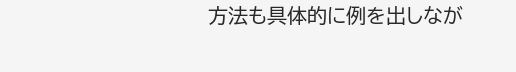方法も具体的に例を出しなが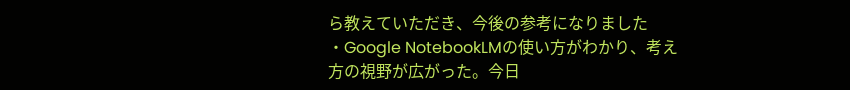ら教えていただき、今後の参考になりました
・Google NotebookLMの使い方がわかり、考え方の視野が広がった。今日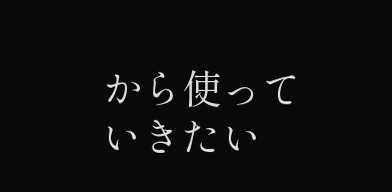から使っていきたい